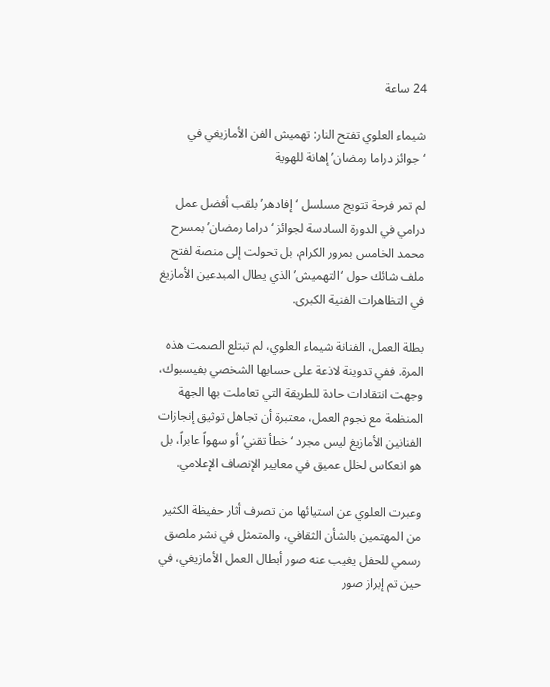24 ساعة

شيماء العلوي تفتح النار: تهميش الفن الأمازيغي في ‘جوائز دراما رمضان’ إهانة للهوية

لم تمر فرحة تتويج مسلسل ‘إفادهر’ بلقب أفضل عمل درامي في الدورة السادسة لجوائز ‘دراما رمضان’ بمسرح محمد الخامس بمرور الكرام، بل تحولت إلى منصة لفتح ملف شائك حول ‘التهميش’ الذي يطال المبدعين الأمازيغ في التظاهرات الفنية الكبرى.

بطلة العمل، الفنانة شيماء العلوي، لم تبتلع الصمت هذه المرة. ففي تدوينة لاذعة على حسابها الشخصي بفيسبوك، وجهت انتقادات حادة للطريقة التي تعاملت بها الجهة المنظمة مع نجوم العمل، معتبرة أن تجاهل توثيق إنجازات الفنانين الأمازيغ ليس مجرد ‘خطأ تقني’ أو سهواً عابراً، بل هو انعكاس لخلل عميق في معايير الإنصاف الإعلامي.

وعبرت العلوي عن استيائها من تصرف أثار حفيظة الكثير من المهتمين بالشأن الثقافي، والمتمثل في نشر ملصق رسمي للحفل يغيب عنه صور أبطال العمل الأمازيغي، في حين تم إبراز صور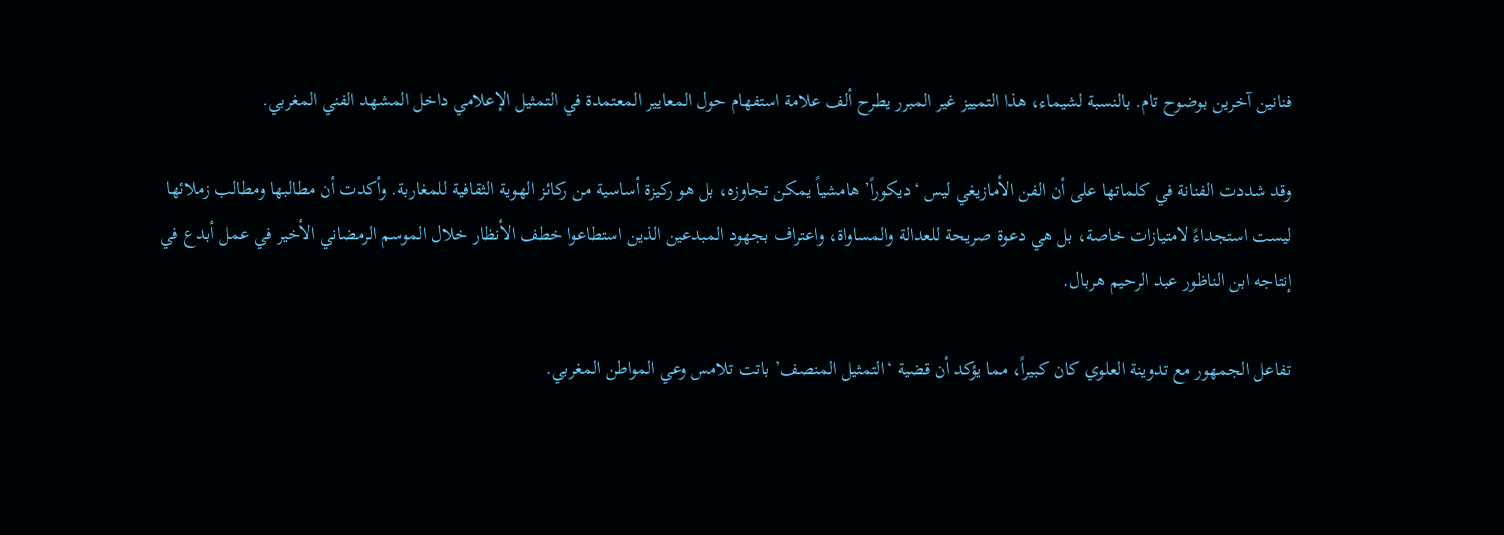فنانين آخرين بوضوح تام. بالنسبة لشيماء، هذا التمييز غير المبرر يطرح ألف علامة استفهام حول المعايير المعتمدة في التمثيل الإعلامي داخل المشهد الفني المغربي.

وقد شددت الفنانة في كلماتها على أن الفن الأمازيغي ليس ‘ديكوراً’ هامشياً يمكن تجاوزه، بل هو ركيزة أساسية من ركائز الهوية الثقافية للمغاربة. وأكدت أن مطالبها ومطالب زملائها ليست استجداءً لامتيازات خاصة، بل هي دعوة صريحة للعدالة والمساواة، واعتراف بجهود المبدعين الذين استطاعوا خطف الأنظار خلال الموسم الرمضاني الأخير في عمل أبدع في إنتاجه ابن الناظور عبد الرحيم هربال.

تفاعل الجمهور مع تدوينة العلوي كان كبيراً، مما يؤكد أن قضية ‘التمثيل المنصف’ باتت تلامس وعي المواطن المغربي.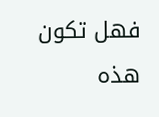فهل تكون هذه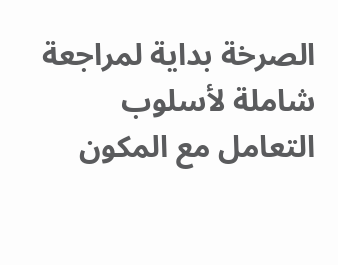الصرخة بداية لمراجعة شاملة لأسلوب التعامل مع المكون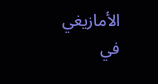الأمازيغي في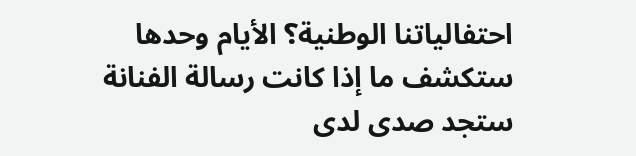احتفالياتنا الوطنية؟ الأيام وحدها ستكشف ما إذا كانت رسالة الفنانة ستجد صدى لدى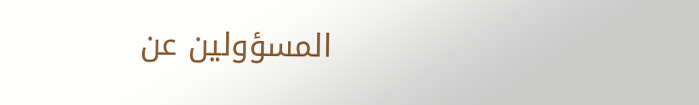المسؤولين عن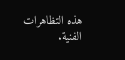هذه التظاهرات الفنية.